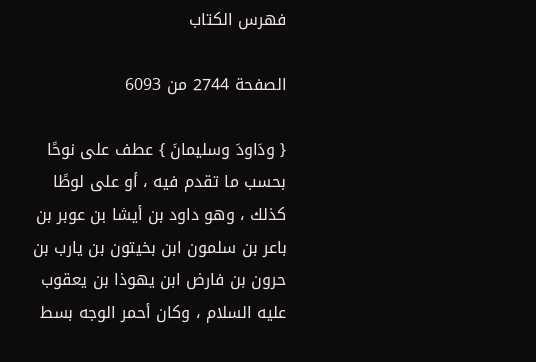فهرس الكتاب

الصفحة 2744 من 6093

{ ودَاودَ وسليمانَ } عطف على نوحًا بحسب ما تقدم فيه ، أو على لوطًا كذلك ، وهو داود بن أيشا بن عوبر بن باعر بن سلمون ابن بخيتون بن يارب بن حرون بن فارض ابن يهوذا بن يعقوب عليه السلام ، وكان أحمر الوجه بسط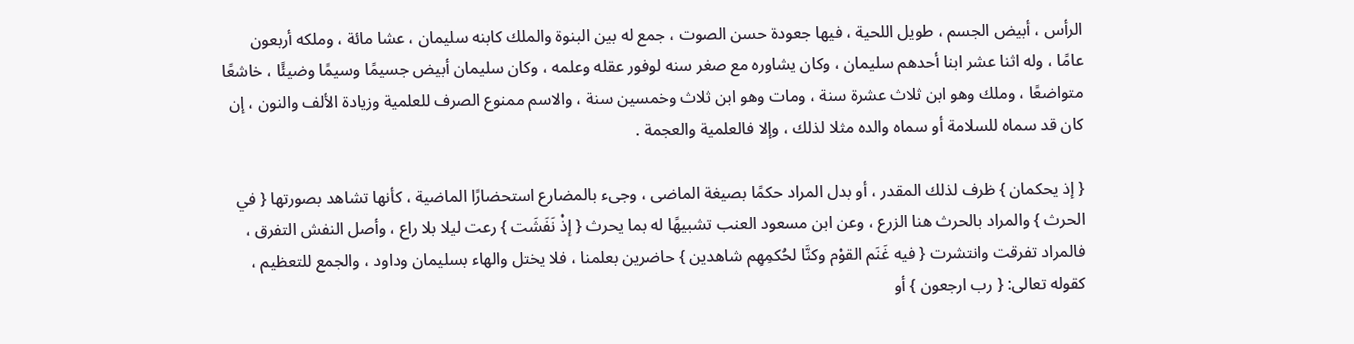الرأس ، أبيض الجسم ، طويل اللحية ، فيها جعودة حسن الصوت ، جمع له بين البنوة والملك كابنه سليمان ، عشا مائة ، وملكه أربعون عامًا ، وله اثنا عشر ابنا أحدهم سليمان ، وكان يشاوره مع صغر سنه لوفور عقله وعلمه ، وكان سليمان أبيض جسيمًا وسيمًا وضيئًا ، خاشعًا متواضعًا ، وملك وهو ابن ثلاث عشرة سنة ، ومات وهو ابن ثلاث وخمسين سنة ، والاسم ممنوع الصرف للعلمية وزيادة الألف والنون ، إن كان قد سماه للسلامة أو سماه والده مثلا لذلك ، وإلا فالعلمية والعجمة .

{ إذ يحكمان } ظرف لذلك المقدر ، أو بدل المراد حكمًا بصيغة الماضى ، وجىء بالمضارع استحضارًا الماضية ، كأنها تشاهد بصورتها { في الحرث } والمراد بالحرث هنا الزرع ، وعن ابن مسعود العنب تشبيهًا له بما يحرث { إذْ نَفَشَت } رعت ليلا بلا راع ، وأصل النفش التفرق ، فالمراد تفرقت وانتشرت { فيه غَنَم القوْم وكنَّا لحُكمِهِم شاهدين } حاضرين بعلمنا ، فلا يختل والهاء بسليمان وداود ، والجمع للتعظيم ، كقوله تعالى: { رب ارجعون } أو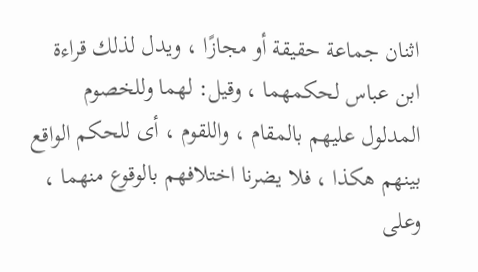اثنان جماعة حقيقة أو مجازًا ، ويدل لذلك قراءة ابن عباس لحكمهما ، وقيل: لهما وللخصوم المدلول عليهم بالمقام ، واللقوم ، أى للحكم الواقع بينهم هكذا ، فلا يضرنا اختلافهم بالوقوع منهما ، وعلى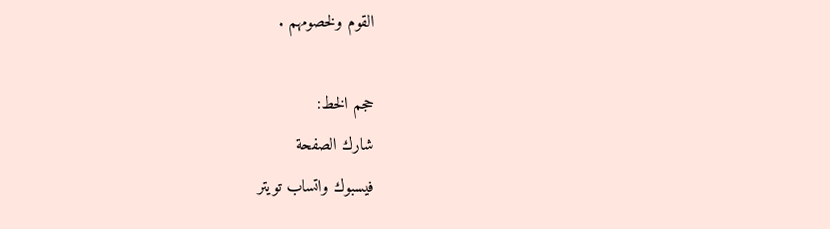القوم ولخصومهم .

حجم الخط:
شارك الصفحة
فيسبوك واتساب تويتر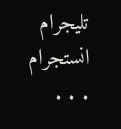تليجرام انستجرام
. . .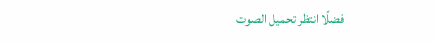فضلًا انتظر تحميل الصوت